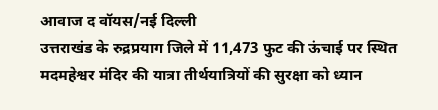आवाज द वॉयस/नई दिल्ली
उत्तराखंड के रुद्रप्रयाग जिले में 11,473 फुट की ऊंचाई पर स्थित मदमहेश्वर मंदिर की यात्रा तीर्थयात्रियों की सुरक्षा को ध्यान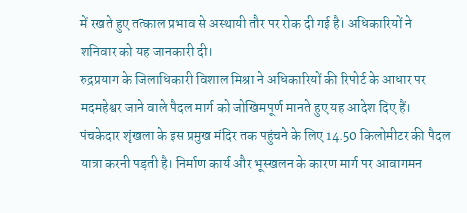में रखते हुए तत्काल प्रभाव से अस्थायी तौर पर रोक दी गई है। अधिकारियों ने शनिवार को यह जानकारी दी।
रुद्रप्रयाग के जिलाधिकारी विशाल मिश्रा ने अधिकारियों की रिपोर्ट के आधार पर मदमहेश्वर जाने वाले पैदल मार्ग को जोखिमपूर्ण मानते हुए यह आदेश दिए हैं।
पंचकेदार शृंखला के इस प्रमुख मंदिर तक पहुंचने के लिए 14.50 किलोमीटर की पैदल यात्रा करनी पड़ती है। निर्माण कार्य और भूस्खलन के कारण मार्ग पर आवागमन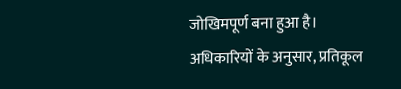जोखिमपूर्ण बना हुआ है।
अधिकारियों के अनुसार, प्रतिकूल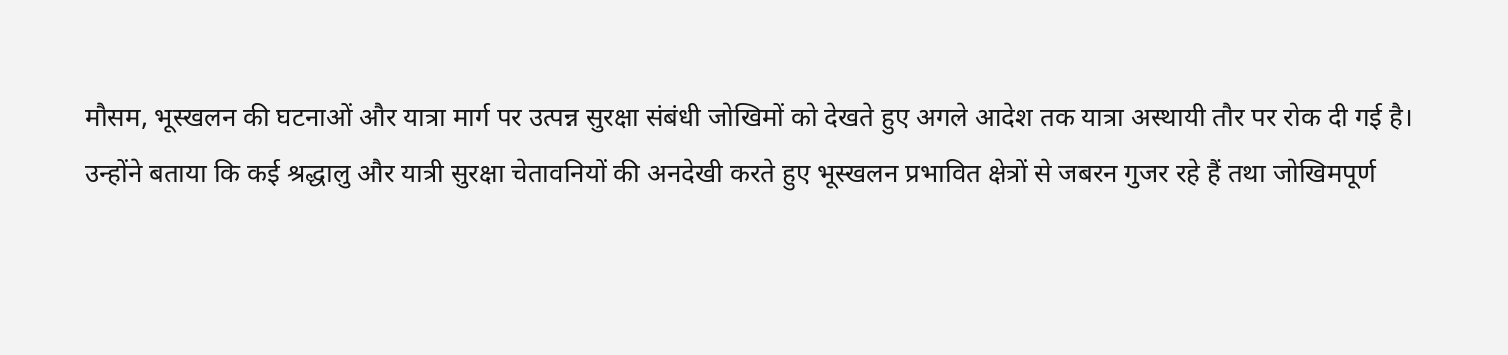मौसम, भूस्खलन की घटनाओं और यात्रा मार्ग पर उत्पन्न सुरक्षा संबंधी जोखिमों को देखते हुए अगले आदेश तक यात्रा अस्थायी तौर पर रोक दी गई है।
उन्होंने बताया कि कई श्रद्धालु और यात्री सुरक्षा चेतावनियों की अनदेखी करते हुए भूस्खलन प्रभावित क्षेत्रों से जबरन गुजर रहे हैं तथा जोखिमपूर्ण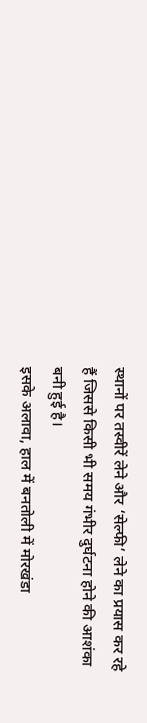स्थानों पर तस्वीरें लेने और ‘सेल्फी’ लेने का प्रयास कर रहे हैं जिससे किसी भी समय गंभीर दुर्घटना होने की आशंका बनी हुई है।
इसके अलावा, हाल में बनतोली में मोरखंडा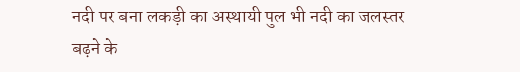नदी पर बना लकड़ी का अस्थायी पुल भी नदी का जलस्तर बढ़ने के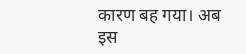कारण बह गया। अब इस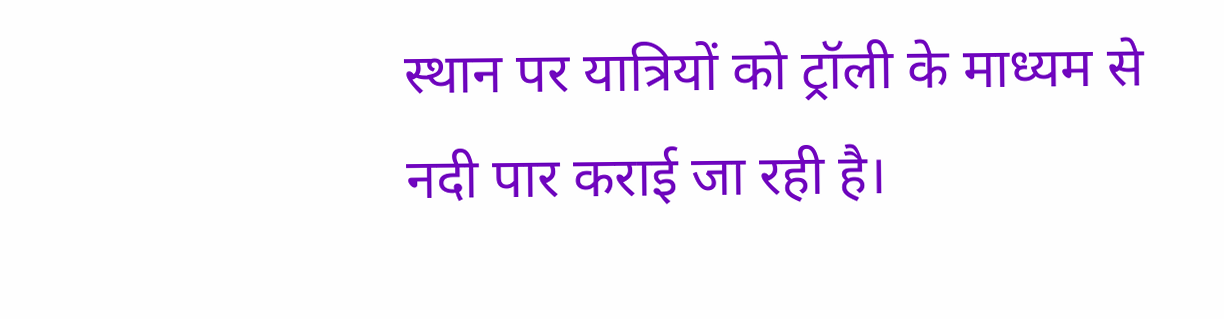स्थान पर यात्रियों को ट्रॉली के माध्यम से नदी पार कराई जा रही है।